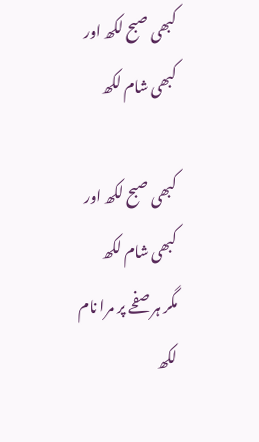کبھی صبح لکھ اور کبھی شام لکھ

کبھی صبح لکھ اور کبھی شام لکھ
مگر ہر صفحے پر مرا نام لکھ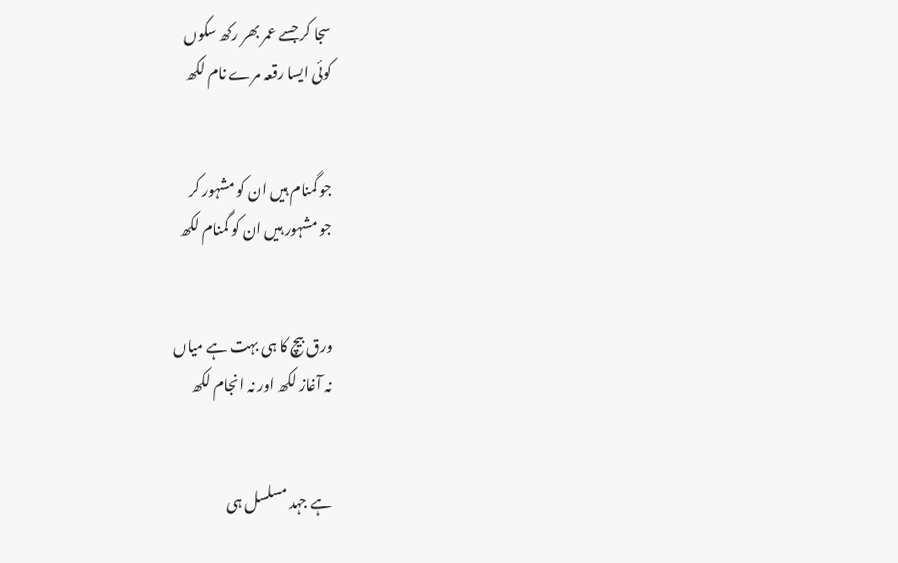سجا کر جسے عمر بھر رکھ سکوں
کوئی ایسا رقعہ مرے نام لکھ


جو گمنام ہیں ان کو مشہور کر
جو مشہور ہیں ان کو گمنام لکھ


ورق بیچ کا ہی بہت ہے میاں
نہ آغاز لکھ اور نہ انجام لکھ


ہے جہد مسلسل ہی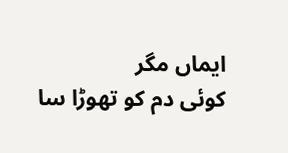ایماں مگر
کوئی دم کو تھوڑا سا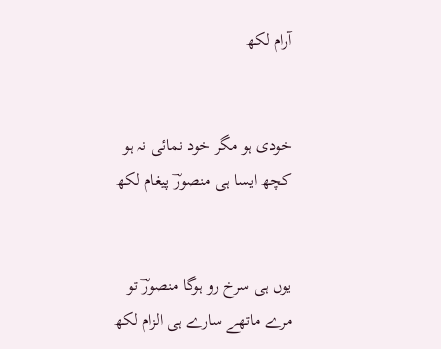آرام لکھ


خودی ہو مگر خود نمائی نہ ہو
کچھ ایسا ہی منصورؔ پیغام لکھ


یوں ہی سرخ رو ہوگا منصورؔ تو
مرے ماتھے سارے ہی الزام لکھ